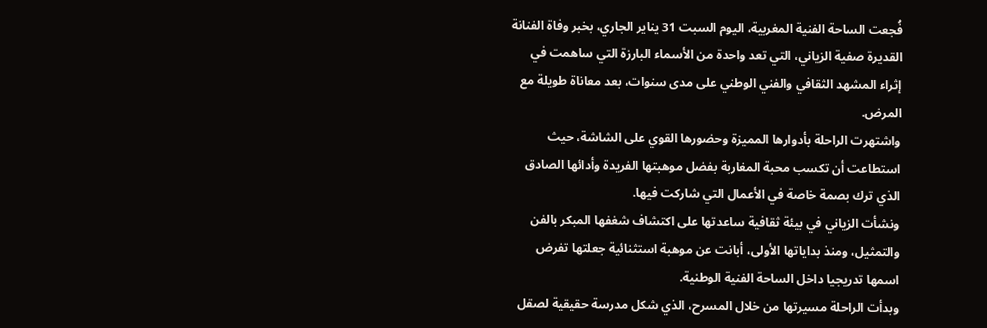فُجعت الساحة الفنية المغربية، اليوم السبت 31 يناير الجاري، بخبر وفاة الفنانة القديرة صفية الزياني، التي تعد واحدة من الأسماء البارزة التي ساهمت في إثراء المشهد الثقافي والفني الوطني على مدى سنوات، بعد معاناة طويلة مع المرض.
واشتهرت الراحلة بأدوارها المميزة وحضورها القوي على الشاشة، حيث استطاعت أن تكسب محبة المغاربة بفضل موهبتها الفريدة وأدائها الصادق الذي ترك بصمة خاصة في الأعمال التي شاركت فيها.
ونشأت الزياني في بيئة ثقافية ساعدتها على اكتشاف شغفها المبكر بالفن والتمثيل، ومنذ بداياتها الأولى، أبانت عن موهبة استثنائية جعلتها تفرض اسمها تدريجيا داخل الساحة الفنية الوطنية.
وبدأت الراحلة مسيرتها من خلال المسرح، الذي شكل مدرسة حقيقية لصقل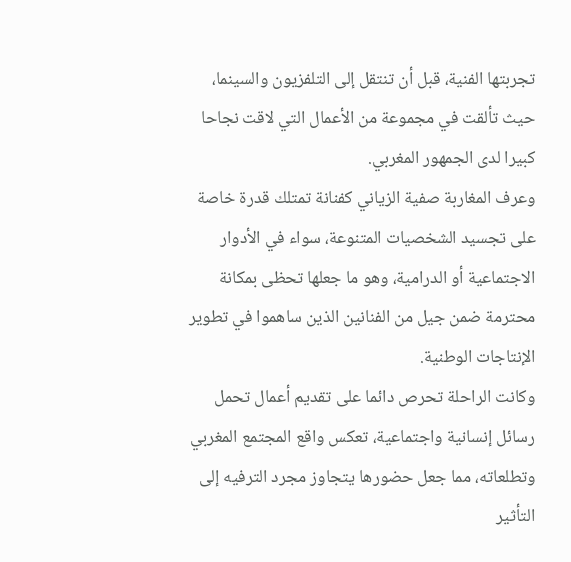تجربتها الفنية، قبل أن تنتقل إلى التلفزيون والسينما، حيث تألقت في مجموعة من الأعمال التي لاقت نجاحا كبيرا لدى الجمهور المغربي.
وعرف المغاربة صفية الزياني كفنانة تمتلك قدرة خاصة على تجسيد الشخصيات المتنوعة، سواء في الأدوار الاجتماعية أو الدرامية، وهو ما جعلها تحظى بمكانة محترمة ضمن جيل من الفنانين الذين ساهموا في تطوير الإنتاجات الوطنية.
وكانت الراحلة تحرص دائما على تقديم أعمال تحمل رسائل إنسانية واجتماعية، تعكس واقع المجتمع المغربي وتطلعاته، مما جعل حضورها يتجاوز مجرد الترفيه إلى التأثير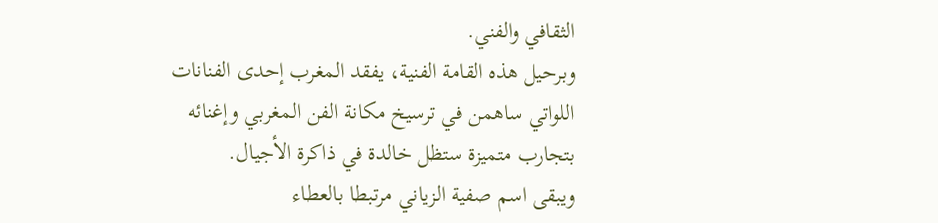الثقافي والفني.
وبرحيل هذه القامة الفنية، يفقد المغرب إحدى الفنانات اللواتي ساهمن في ترسيخ مكانة الفن المغربي وإغنائه بتجارب متميزة ستظل خالدة في ذاكرة الأجيال.
ويبقى اسم صفية الزياني مرتبطا بالعطاء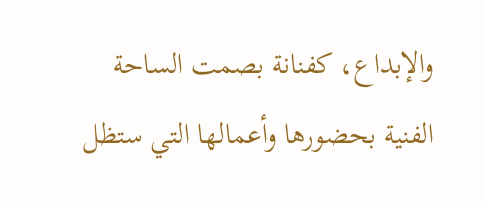والإبداع، كفنانة بصمت الساحة الفنية بحضورها وأعمالها التي ستظل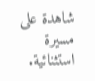شاهدة على مسيرة استثنائية.